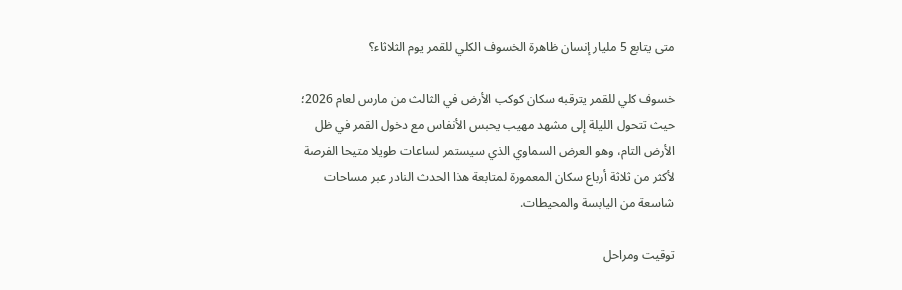متى يتابع 5 مليار إنسان ظاهرة الخسوف الكلي للقمر يوم الثلاثاء؟

خسوف كلي للقمر يترقبه سكان كوكب الأرض في الثالث من مارس لعام 2026؛ حيث تتحول الليلة إلى مشهد مهيب يحبس الأنفاس مع دخول القمر في ظل الأرض التام، وهو العرض السماوي الذي سيستمر لساعات طويلا متيحا الفرصة لأكثر من ثلاثة أرباع سكان المعمورة لمتابعة هذا الحدث النادر عبر مساحات شاسعة من اليابسة والمحيطات.

توقيت ومراحل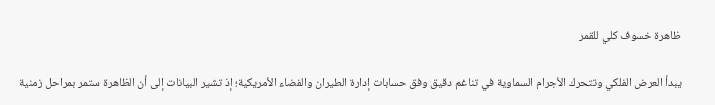ظاهرة خسوف كلي للقمر

يبدأ العرض الفلكي وتتحرك الأجرام السماوية في تناغم دقيق وفق حسابات إدارة الطيران والفضاء الأمريكية؛ إذ تشير البيانات إلى أن الظاهرة ستمر بمراحل زمنية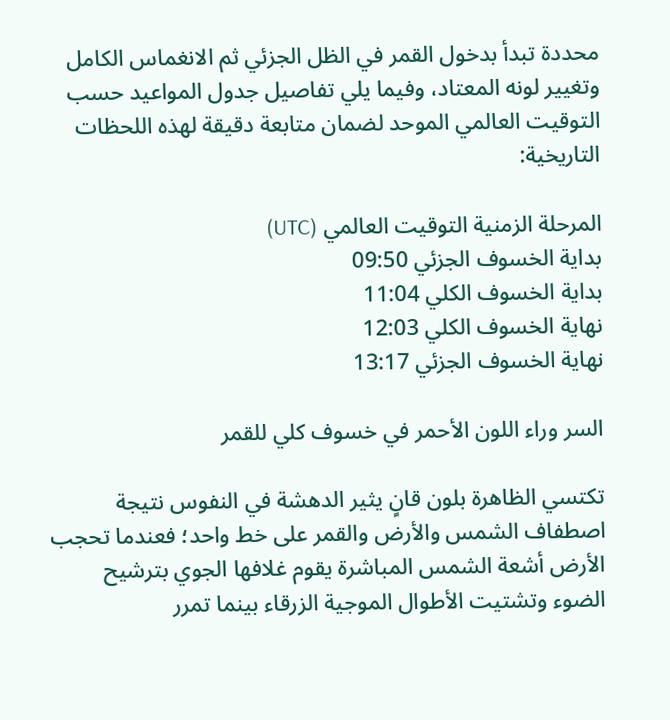محددة تبدأ بدخول القمر في الظل الجزئي ثم الانغماس الكامل وتغيير لونه المعتاد، وفيما يلي تفاصيل جدول المواعيد حسب التوقيت العالمي الموحد لضمان متابعة دقيقة لهذه اللحظات التاريخية:

المرحلة الزمنية التوقيت العالمي (UTC)
بداية الخسوف الجزئي 09:50
بداية الخسوف الكلي 11:04
نهاية الخسوف الكلي 12:03
نهاية الخسوف الجزئي 13:17

السر وراء اللون الأحمر في خسوف كلي للقمر

تكتسي الظاهرة بلون قانٍ يثير الدهشة في النفوس نتيجة اصطفاف الشمس والأرض والقمر على خط واحد؛ فعندما تحجب الأرض أشعة الشمس المباشرة يقوم غلافها الجوي بترشيح الضوء وتشتيت الأطوال الموجية الزرقاء بينما تمرر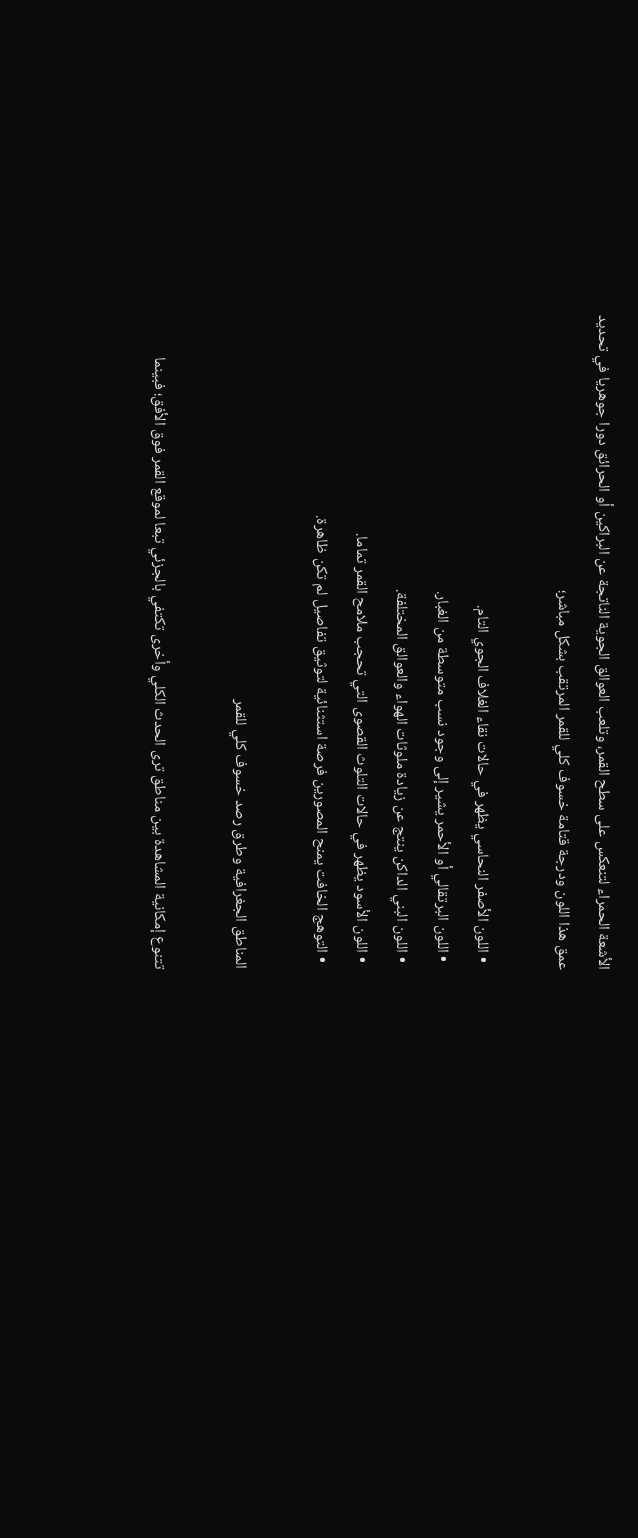الأشعة الحمراء لتنعكس على سطح القمر، وتلعب العوالق الجوية الناتجة عن البراكين أو الحرائق دورا جوهريا في تحديد عمق هذا اللون ودرجة قتامة خسوف كلي للقمر المرتقب بشكل مباشر؛

  • اللون الأصفر النحاسي يظهر في حالات نقاء الغلاف الجوي التام.
  • اللون البرتقالي أو الأحمر يشير إلى وجود نسب متوسطة من الغبار.
  • اللون البني الداكن ينتج عن زيادة ملوثات الهواء والعوالق المختلفة.
  • اللون الأسود يظهر في حالات التلوث القصوى التي تحجب ملامح القمر تماما.
  • التوهج الخافت يمنح المصورين فرصة استثنائية لتوثيق تفاصيل لم تكن ظاهرة.

المناطق الجغرافية وطرق رصد خسوف كلي للقمر

تتنوع إمكانية المشاهدة بين مناطق ترى الحدث الكلي وأخرى تكتفي بالجزئي تبعا لموقع القمر فوق الأفق؛ فبينما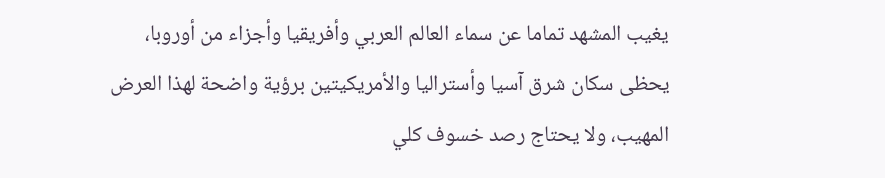يغيب المشهد تماما عن سماء العالم العربي وأفريقيا وأجزاء من أوروبا، يحظى سكان شرق آسيا وأستراليا والأمريكيتين برؤية واضحة لهذا العرض المهيب، ولا يحتاج رصد خسوف كلي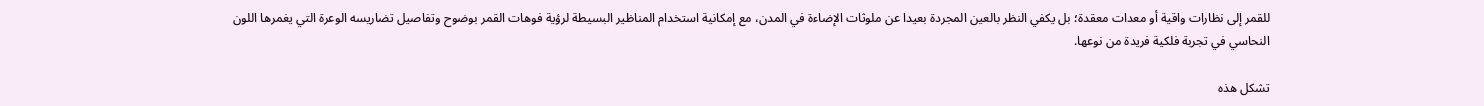للقمر إلى نظارات واقية أو معدات معقدة؛ بل يكفي النظر بالعين المجردة بعيدا عن ملوثات الإضاءة في المدن، مع إمكانية استخدام المناظير البسيطة لرؤية فوهات القمر بوضوح وتفاصيل تضاريسه الوعرة التي يغمرها اللون النحاسي في تجربة فلكية فريدة من نوعها.

تشكل هذه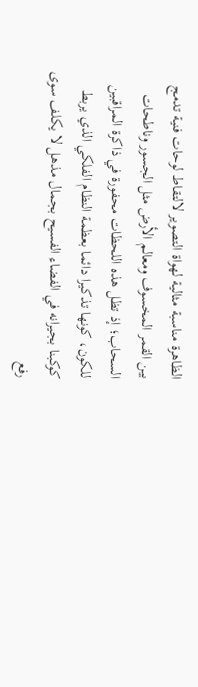الظاهرة مناسبة مثالية لهواة التصوير لالتقاط لوحات فنية تدمج بين القمر المخسوف ومعالم الأرض مثل الجسور وناطحات السحاب؛ إذ تظل هذه اللحظات محفورة في ذاكرة المراقبين للكون، كونها تذكيرا دائما بعظمة النظام الفلكي الذي يربط كوكبنا بجيرانه في الفضاء الفسيح بجمال مذهل لا يكلف سوى رفع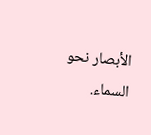الأبصار نحو السماء.